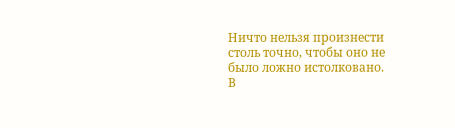Ничто нельзя произнести столь точно, чтобы оно не было ложно истолковано.
В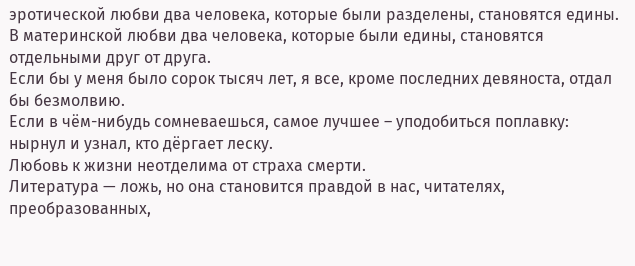эротической любви два человека, которые были разделены, становятся едины. В материнской любви два человека, которые были едины, становятся отдельными друг от друга.
Если бы у меня было сорок тысяч лет, я все, кроме последних девяноста, отдал бы безмолвию.
Если в чём-нибудь сомневаешься, самое лучшее – уподобиться поплавку: нырнул и узнал, кто дёргает леску.
Любовь к жизни неотделима от страха смерти.
Литература — ложь, но она становится правдой в нас, читателях, преобразованных,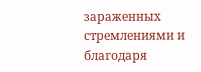зараженных стремлениями и благодаря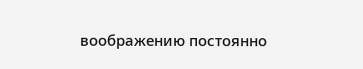воображению постоянно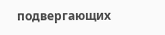подвергающих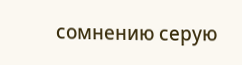сомнению серую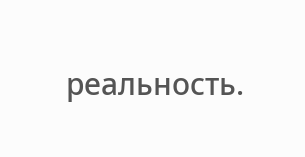реальность.